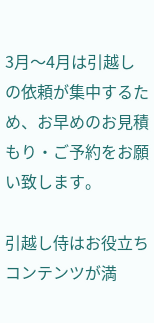3月〜4月は引越しの依頼が集中するため、お早めのお見積もり・ご予約をお願い致します。

引越し侍はお役立ちコンテンツが満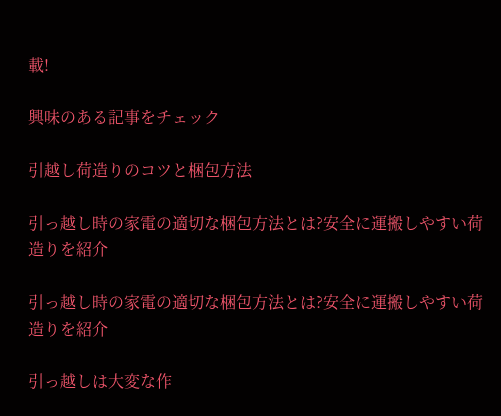載!

興味のある記事をチェック

引越し荷造りのコツと梱包方法

引っ越し時の家電の適切な梱包方法とは?安全に運搬しやすい荷造りを紹介

引っ越し時の家電の適切な梱包方法とは?安全に運搬しやすい荷造りを紹介

引っ越しは大変な作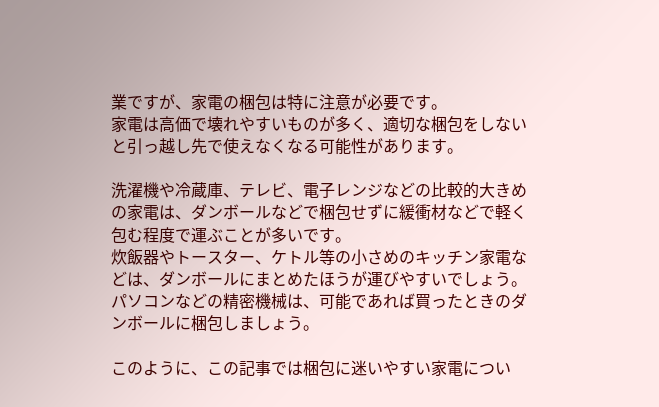業ですが、家電の梱包は特に注意が必要です。
家電は高価で壊れやすいものが多く、適切な梱包をしないと引っ越し先で使えなくなる可能性があります。

洗濯機や冷蔵庫、テレビ、電子レンジなどの比較的大きめの家電は、ダンボールなどで梱包せずに緩衝材などで軽く包む程度で運ぶことが多いです。
炊飯器やトースター、ケトル等の小さめのキッチン家電などは、ダンボールにまとめたほうが運びやすいでしょう。
パソコンなどの精密機械は、可能であれば買ったときのダンボールに梱包しましょう。

このように、この記事では梱包に迷いやすい家電につい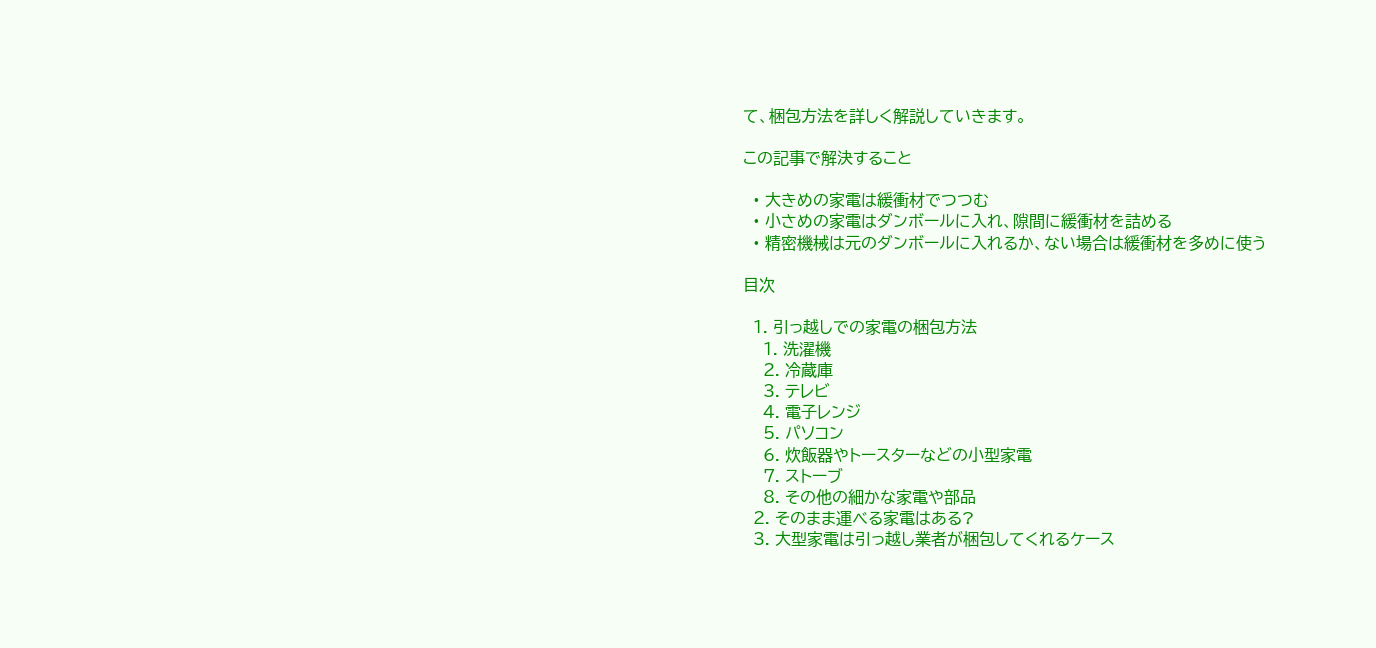て、梱包方法を詳しく解説していきます。

この記事で解決すること

  • 大きめの家電は緩衝材でつつむ
  • 小さめの家電はダンボールに入れ、隙間に緩衝材を詰める
  • 精密機械は元のダンボールに入れるか、ない場合は緩衝材を多めに使う

目次

  1. 引っ越しでの家電の梱包方法
    1. 洗濯機
    2. 冷蔵庫
    3. テレビ
    4. 電子レンジ
    5. パソコン
    6. 炊飯器やトースターなどの小型家電
    7. ストーブ
    8. その他の細かな家電や部品
  2. そのまま運べる家電はある?
  3. 大型家電は引っ越し業者が梱包してくれるケース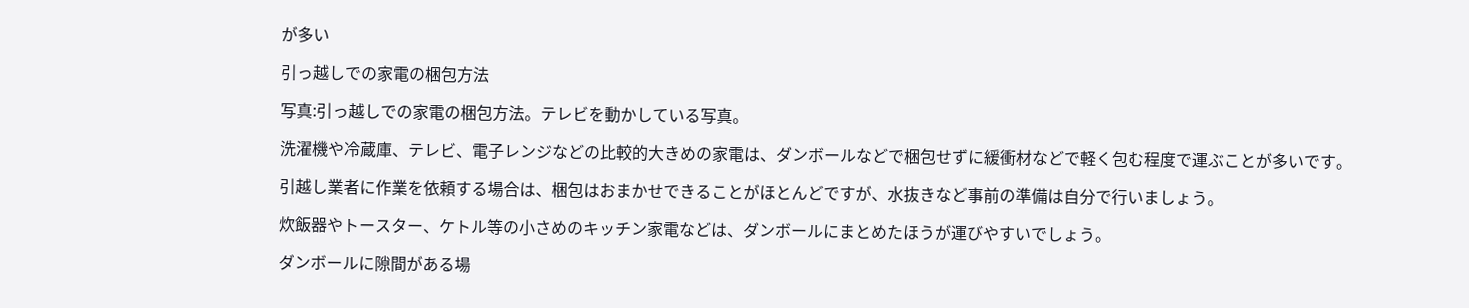が多い

引っ越しでの家電の梱包方法

写真:引っ越しでの家電の梱包方法。テレビを動かしている写真。

洗濯機や冷蔵庫、テレビ、電子レンジなどの比較的大きめの家電は、ダンボールなどで梱包せずに緩衝材などで軽く包む程度で運ぶことが多いです。

引越し業者に作業を依頼する場合は、梱包はおまかせできることがほとんどですが、水抜きなど事前の準備は自分で行いましょう。

炊飯器やトースター、ケトル等の小さめのキッチン家電などは、ダンボールにまとめたほうが運びやすいでしょう。

ダンボールに隙間がある場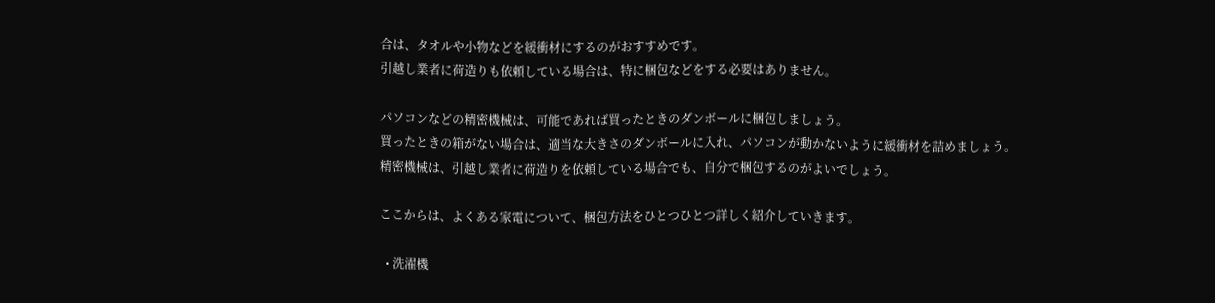合は、タオルや小物などを緩衝材にするのがおすすめです。
引越し業者に荷造りも依頼している場合は、特に梱包などをする必要はありません。

パソコンなどの精密機械は、可能であれば買ったときのダンボールに梱包しましょう。
買ったときの箱がない場合は、適当な大きさのダンボールに入れ、パソコンが動かないように緩衝材を詰めましょう。
精密機械は、引越し業者に荷造りを依頼している場合でも、自分で梱包するのがよいでしょう。

ここからは、よくある家電について、梱包方法をひとつひとつ詳しく紹介していきます。

  • 洗濯機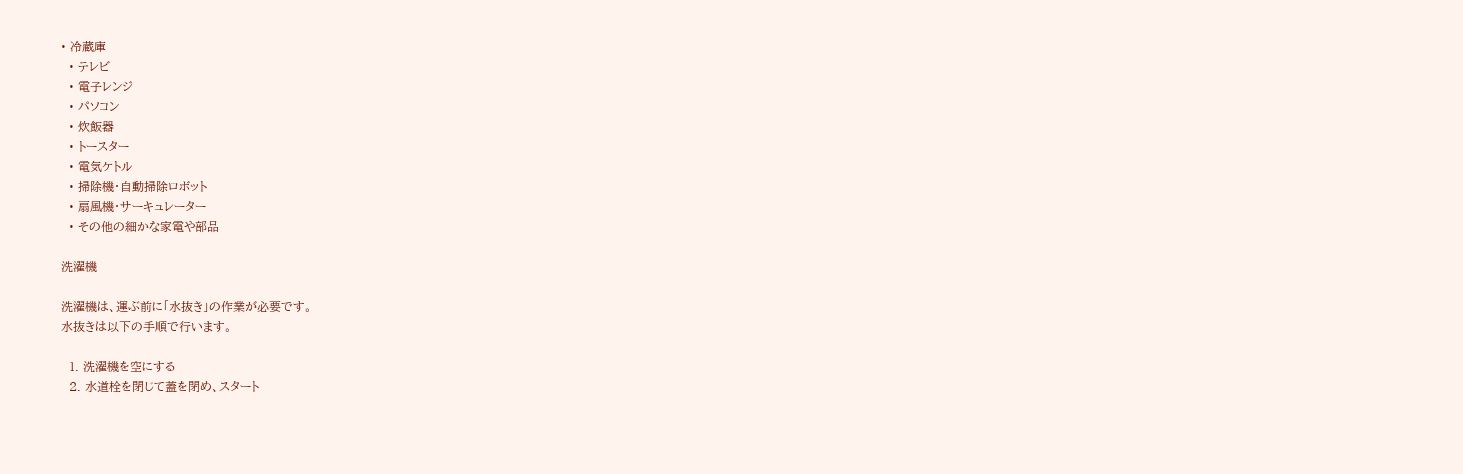• 冷蔵庫
  • テレビ
  • 電子レンジ
  • パソコン
  • 炊飯器
  • トースター
  • 電気ケトル
  • 掃除機・自動掃除ロボット
  • 扇風機・サーキュレーター
  • その他の細かな家電や部品

洗濯機

洗濯機は、運ぶ前に「水抜き」の作業が必要です。
水抜きは以下の手順で行います。

  1. 洗濯機を空にする
  2. 水道栓を閉じて蓋を閉め、スタート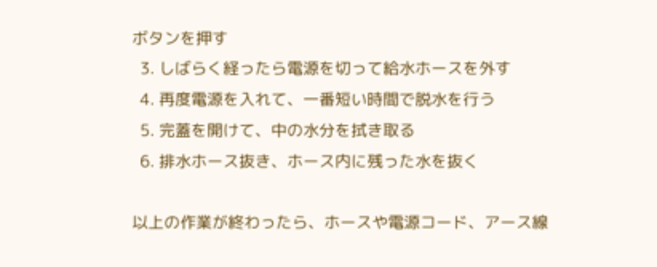ボタンを押す
  3. しばらく経ったら電源を切って給水ホースを外す
  4. 再度電源を入れて、一番短い時間で脱水を行う
  5. 完蓋を開けて、中の水分を拭き取る
  6. 排水ホース抜き、ホース内に残った水を抜く

以上の作業が終わったら、ホースや電源コード、アース線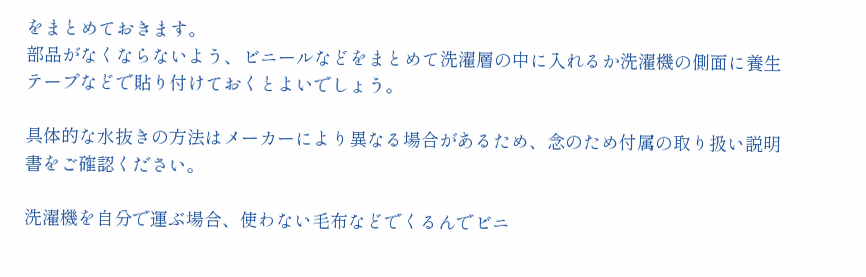をまとめておきます。
部品がなくならないよう、ビニールなどをまとめて洗濯層の中に入れるか洗濯機の側面に養生テープなどで貼り付けておくとよいでしょう。

具体的な水抜きの方法はメーカーにより異なる場合があるため、念のため付属の取り扱い説明書をご確認ください。

洗濯機を自分で運ぶ場合、使わない毛布などでくるんでビニ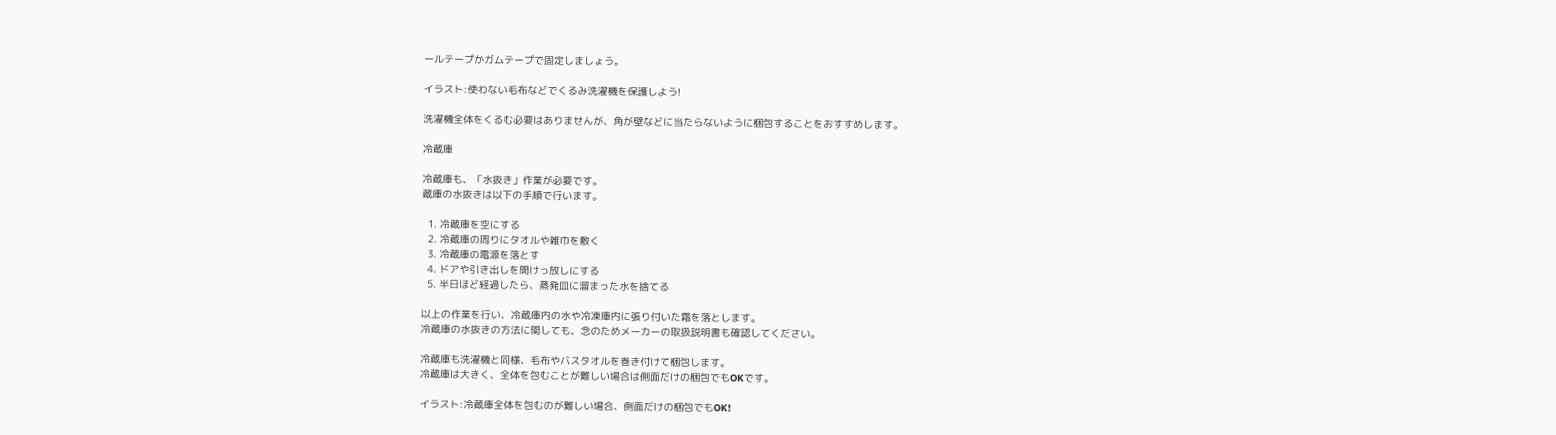ールテープかガムテープで固定しましょう。

イラスト:使わない毛布などでくるみ洗濯機を保護しよう!

洗濯機全体をくるむ必要はありませんが、角が壁などに当たらないように梱包することをおすすめします。

冷蔵庫

冷蔵庫も、「水抜き」作業が必要です。
蔵庫の水抜きは以下の手順で行います。

  1. 冷蔵庫を空にする
  2. 冷蔵庫の周りにタオルや雑巾を敷く
  3. 冷蔵庫の電源を落とす
  4. ドアや引き出しを開けっ放しにする
  5. 半日ほど経過したら、蒸発皿に溜まった水を捨てる

以上の作業を行い、冷蔵庫内の水や冷凍庫内に張り付いた霜を落とします。
冷蔵庫の水抜きの方法に関しても、念のためメーカーの取扱説明書も確認してください。

冷蔵庫も洗濯機と同様、毛布やバスタオルを巻き付けて梱包します。
冷蔵庫は大きく、全体を包むことが難しい場合は側面だけの梱包でもOKです。

イラスト:冷蔵庫全体を包むのが難しい場合、側面だけの梱包でもOK!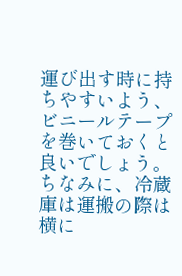運び出す時に持ちやすいよう、ビニールテープを巻いておくと良いでしょう。
ちなみに、冷蔵庫は運搬の際は横に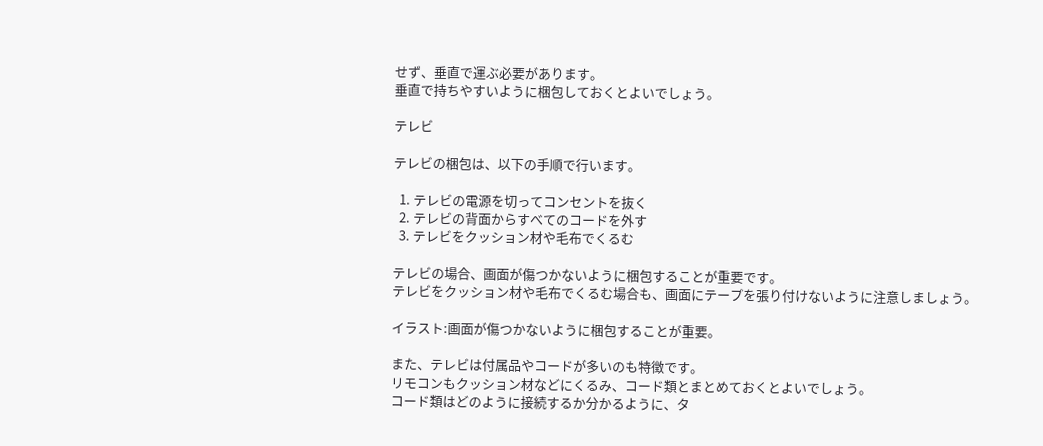せず、垂直で運ぶ必要があります。
垂直で持ちやすいように梱包しておくとよいでしょう。

テレビ

テレビの梱包は、以下の手順で行います。

  1. テレビの電源を切ってコンセントを抜く
  2. テレビの背面からすべてのコードを外す
  3. テレビをクッション材や毛布でくるむ

テレビの場合、画面が傷つかないように梱包することが重要です。
テレビをクッション材や毛布でくるむ場合も、画面にテープを張り付けないように注意しましょう。

イラスト:画面が傷つかないように梱包することが重要。

また、テレビは付属品やコードが多いのも特徴です。
リモコンもクッション材などにくるみ、コード類とまとめておくとよいでしょう。
コード類はどのように接続するか分かるように、タ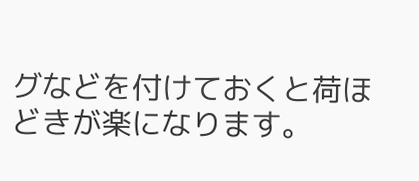グなどを付けておくと荷ほどきが楽になります。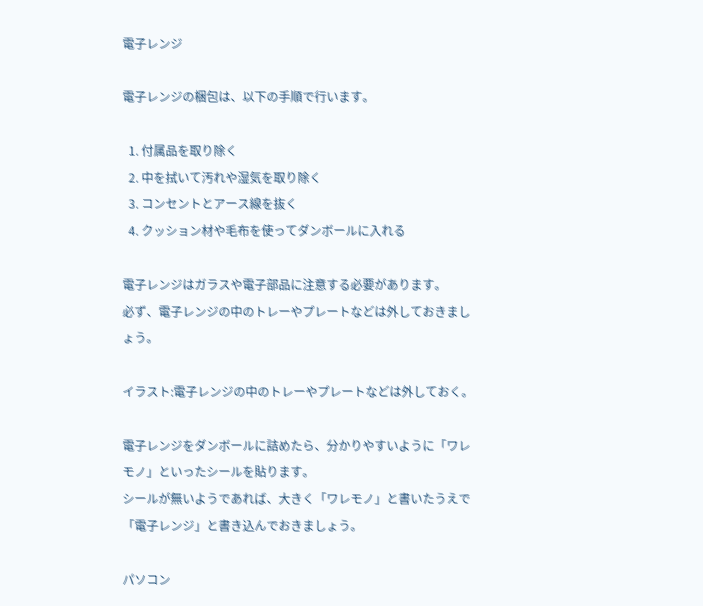電子レンジ

電子レンジの梱包は、以下の手順で行います。

  1. 付属品を取り除く
  2. 中を拭いて汚れや湿気を取り除く
  3. コンセントとアース線を抜く
  4. クッション材や毛布を使ってダンボールに入れる

電子レンジはガラスや電子部品に注意する必要があります。
必ず、電子レンジの中のトレーやプレートなどは外しておきましょう。

イラスト:電子レンジの中のトレーやプレートなどは外しておく。

電子レンジをダンボールに詰めたら、分かりやすいように「ワレモノ」といったシールを貼ります。
シールが無いようであれば、大きく「ワレモノ」と書いたうえで「電子レンジ」と書き込んでおきましょう。

パソコン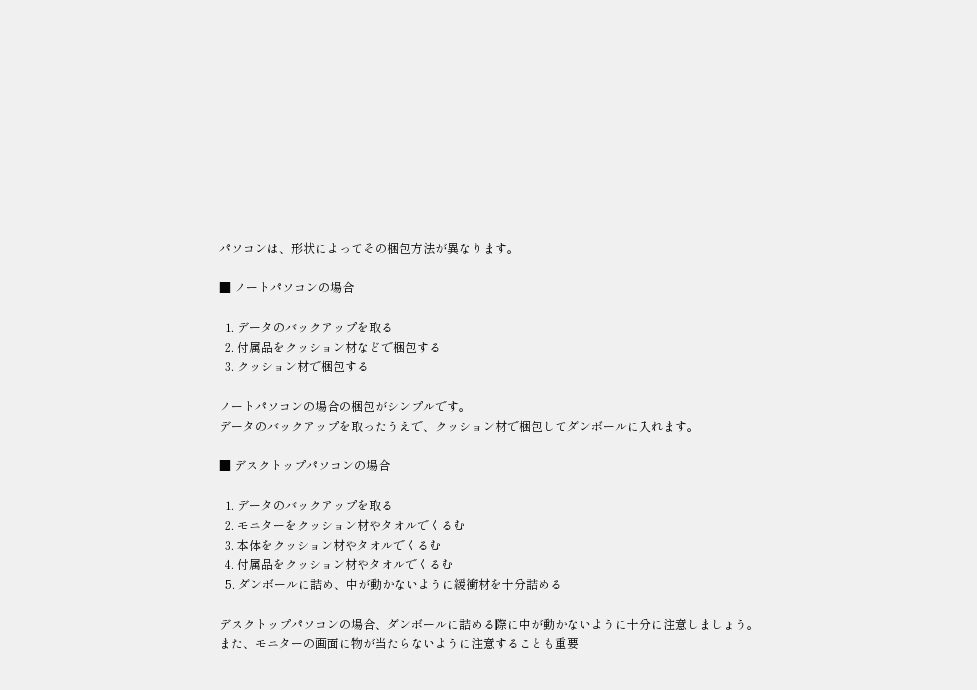パソコンは、形状によってその梱包方法が異なります。

■ ノートパソコンの場合

  1. データのバックアップを取る
  2. 付属品をクッション材などで梱包する
  3. クッション材で梱包する

ノートパソコンの場合の梱包がシンプルです。
データのバックアップを取ったうえで、クッション材で梱包してダンボールに入れます。

■ デスクトップパソコンの場合

  1. データのバックアップを取る
  2. モニターをクッション材やタオルでくるむ
  3. 本体をクッション材やタオルでくるむ
  4. 付属品をクッション材やタオルでくるむ
  5. ダンボールに詰め、中が動かないように緩衝材を十分詰める

デスクトップパソコンの場合、ダンボールに詰める際に中が動かないように十分に注意しましょう。
また、モニターの画面に物が当たらないように注意することも重要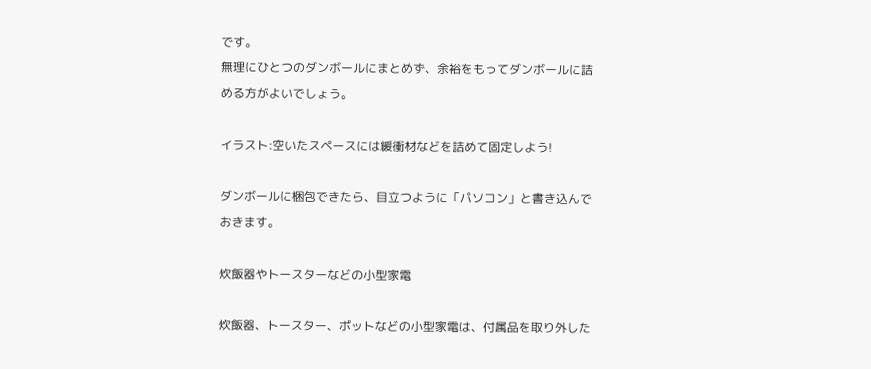です。
無理にひとつのダンボールにまとめず、余裕をもってダンボールに詰める方がよいでしょう。

イラスト:空いたスペースには緩衝材などを詰めて固定しよう!

ダンボールに梱包できたら、目立つように「パソコン」と書き込んでおきます。

炊飯器やトースターなどの小型家電

炊飯器、トースター、ポットなどの小型家電は、付属品を取り外した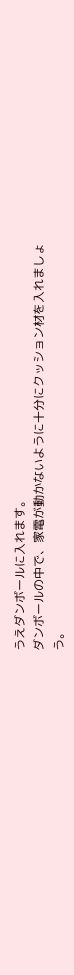うえダンボールに入れます。
ダンボールの中で、家電が動かないように十分にクッション材を入れましょう。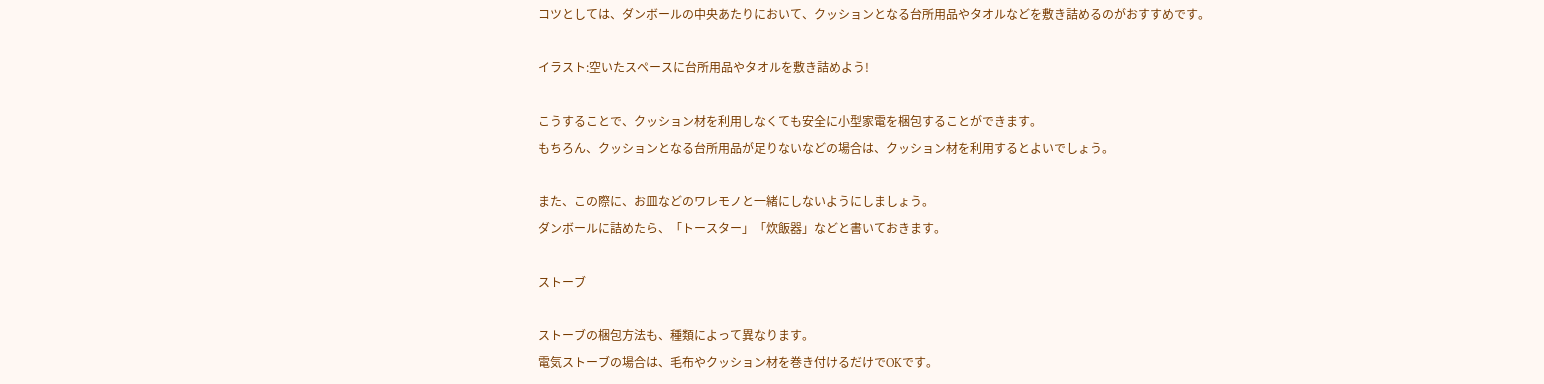コツとしては、ダンボールの中央あたりにおいて、クッションとなる台所用品やタオルなどを敷き詰めるのがおすすめです。

イラスト:空いたスペースに台所用品やタオルを敷き詰めよう!

こうすることで、クッション材を利用しなくても安全に小型家電を梱包することができます。
もちろん、クッションとなる台所用品が足りないなどの場合は、クッション材を利用するとよいでしょう。

また、この際に、お皿などのワレモノと一緒にしないようにしましょう。
ダンボールに詰めたら、「トースター」「炊飯器」などと書いておきます。

ストーブ

ストーブの梱包方法も、種類によって異なります。
電気ストーブの場合は、毛布やクッション材を巻き付けるだけでOKです。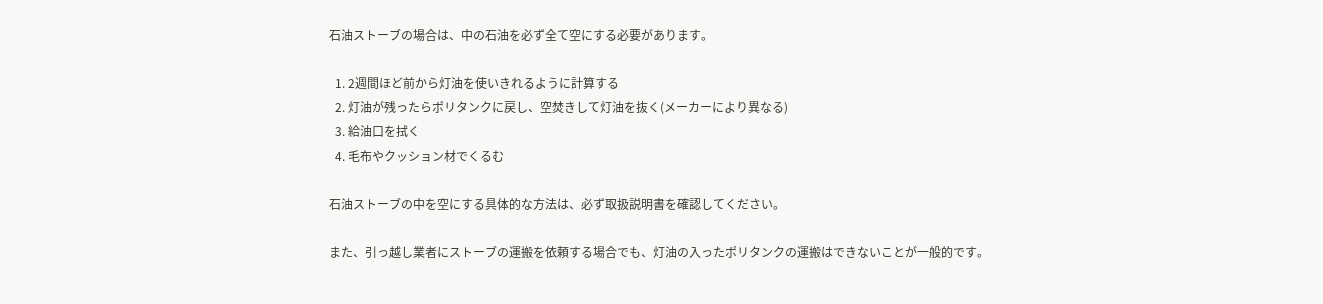石油ストーブの場合は、中の石油を必ず全て空にする必要があります。

  1. 2週間ほど前から灯油を使いきれるように計算する
  2. 灯油が残ったらポリタンクに戻し、空焚きして灯油を抜く(メーカーにより異なる)
  3. 給油口を拭く
  4. 毛布やクッション材でくるむ

石油ストーブの中を空にする具体的な方法は、必ず取扱説明書を確認してください。

また、引っ越し業者にストーブの運搬を依頼する場合でも、灯油の入ったポリタンクの運搬はできないことが一般的です。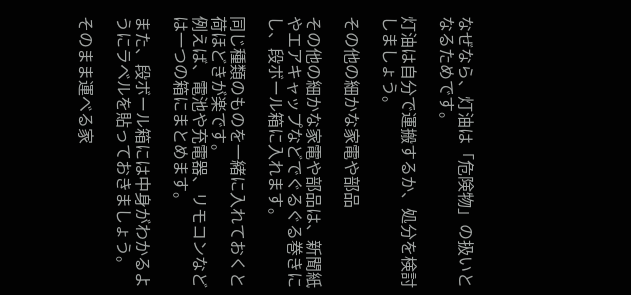なぜなら、灯油は「危険物」の扱いとなるためです。

灯油は自分で運搬するか、処分を検討しましょう。

その他の細かな家電や部品

その他の細かな家電や部品は、新聞紙やエアキャップなどでぐるぐる巻きにし、段ボール箱に入れます。

同じ種類のものを一緒に入れておくと荷ほどきが楽です。
例えば、電池や充電器、リモコンなどは一つの箱にまとめます。

また、段ボール箱には中身がわかるようにラベルを貼っておきましょう。

そのまま運べる家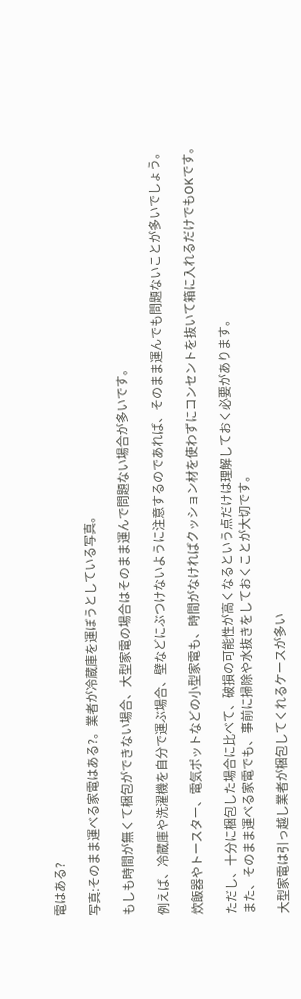電はある?

写真:そのまま運べる家電はある?。業者が冷蔵庫を運ぼうとしている写真。

もしも時間が無くて梱包ができない場合、大型家電の場合はそのまま運んで問題ない場合が多いです。

例えば、冷蔵庫や洗濯機を自分で運ぶ場合、壁などにぶつけないように注意するのであれば、そのまま運んでも問題ないことが多いでしょう。

炊飯器やトースター、電気ポットなどの小型家電も、時間がなければクッション材を使わずにコンセントを抜いて箱に入れるだけでもOKです。

ただし、十分に梱包した場合に比べて、破損の可能性が高くなるという点だけは理解しておく必要があります。
また、そのまま運べる家電でも、事前に掃除や水抜きをしておくことが大切です。

大型家電は引っ越し業者が梱包してくれるケースが多い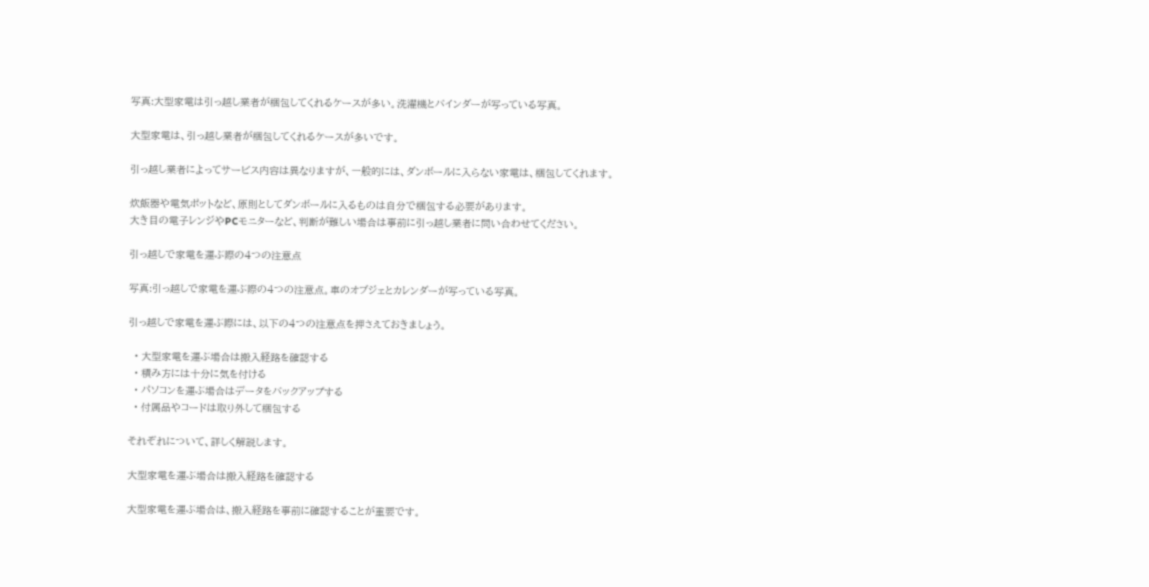写真:大型家電は引っ越し業者が梱包してくれるケースが多い。洗濯機とバインダーが写っている写真。

大型家電は、引っ越し業者が梱包してくれるケースが多いです。

引っ越し業者によってサービス内容は異なりますが、一般的には、ダンボールに入らない家電は、梱包してくれます。

炊飯器や電気ポットなど、原則としてダンボールに入るものは自分で梱包する必要があります。
大き目の電子レンジやPCモニターなど、判断が難しい場合は事前に引っ越し業者に問い合わせてください。

引っ越しで家電を運ぶ際の4つの注意点

写真:引っ越しで家電を運ぶ際の4つの注意点。車のオブジェとカレンダーが写っている写真。

引っ越しで家電を運ぶ際には、以下の4つの注意点を押さえておきましょう。

  • 大型家電を運ぶ場合は搬入経路を確認する
  • 積み方には十分に気を付ける
  • パソコンを運ぶ場合はデータをバックアップする
  • 付属品やコードは取り外して梱包する

それぞれについて、詳しく解説します。

大型家電を運ぶ場合は搬入経路を確認する

大型家電を運ぶ場合は、搬入経路を事前に確認することが重要です。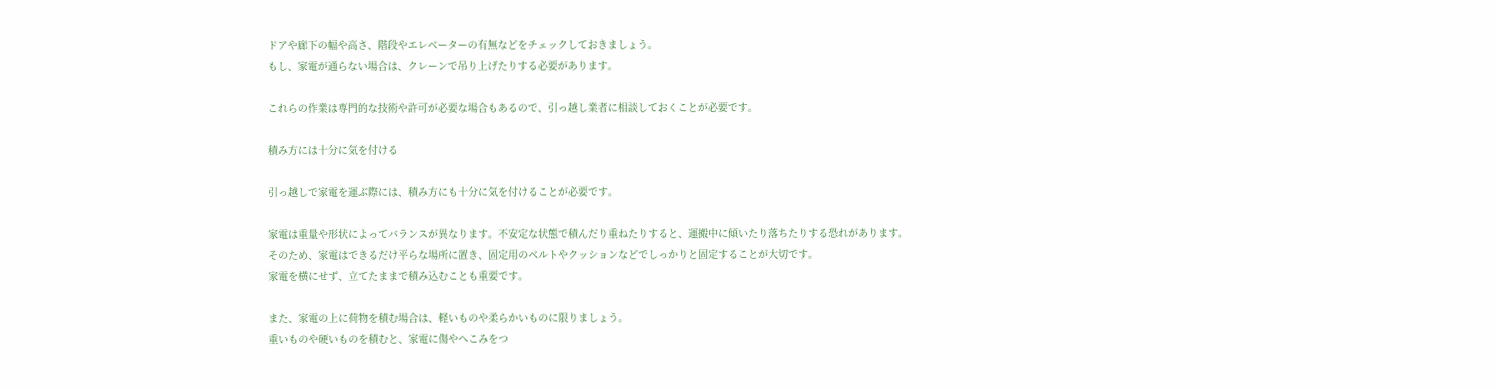ドアや廊下の幅や高さ、階段やエレベーターの有無などをチェックしておきましょう。
もし、家電が通らない場合は、クレーンで吊り上げたりする必要があります。

これらの作業は専門的な技術や許可が必要な場合もあるので、引っ越し業者に相談しておくことが必要です。

積み方には十分に気を付ける

引っ越しで家電を運ぶ際には、積み方にも十分に気を付けることが必要です。

家電は重量や形状によってバランスが異なります。不安定な状態で積んだり重ねたりすると、運搬中に傾いたり落ちたりする恐れがあります。
そのため、家電はできるだけ平らな場所に置き、固定用のベルトやクッションなどでしっかりと固定することが大切です。
家電を横にせず、立てたままで積み込むことも重要です。

また、家電の上に荷物を積む場合は、軽いものや柔らかいものに限りましょう。
重いものや硬いものを積むと、家電に傷やへこみをつ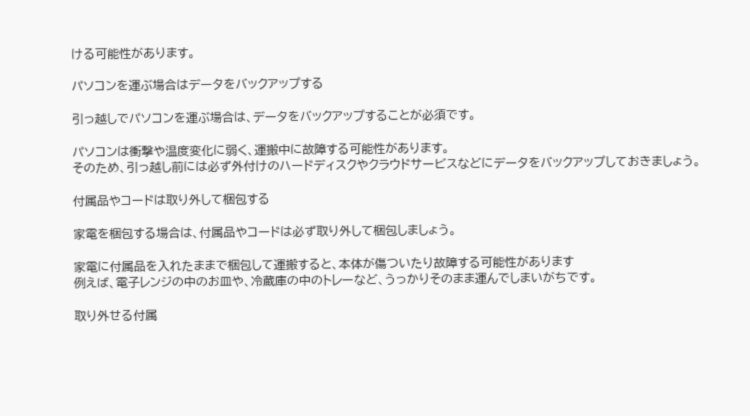ける可能性があります。

パソコンを運ぶ場合はデータをバックアップする

引っ越しでパソコンを運ぶ場合は、データをバックアップすることが必須です。

パソコンは衝撃や温度変化に弱く、運搬中に故障する可能性があります。
そのため、引っ越し前には必ず外付けのハードディスクやクラウドサービスなどにデータをバックアップしておきましょう。

付属品やコードは取り外して梱包する

家電を梱包する場合は、付属品やコードは必ず取り外して梱包しましょう。

家電に付属品を入れたままで梱包して運搬すると、本体が傷ついたり故障する可能性があります
例えば、電子レンジの中のお皿や、冷蔵庫の中のトレーなど、うっかりそのまま運んでしまいがちです。

取り外せる付属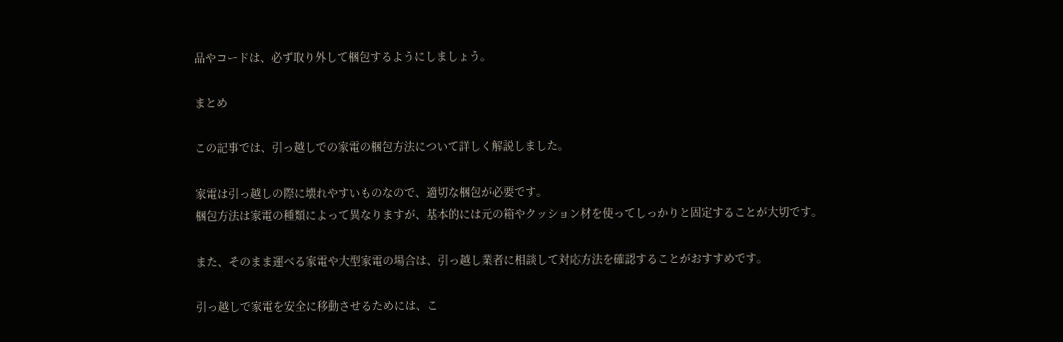品やコードは、必ず取り外して梱包するようにしましょう。

まとめ

この記事では、引っ越しでの家電の梱包方法について詳しく解説しました。

家電は引っ越しの際に壊れやすいものなので、適切な梱包が必要です。
梱包方法は家電の種類によって異なりますが、基本的には元の箱やクッション材を使ってしっかりと固定することが大切です。

また、そのまま運べる家電や大型家電の場合は、引っ越し業者に相談して対応方法を確認することがおすすめです。

引っ越しで家電を安全に移動させるためには、こ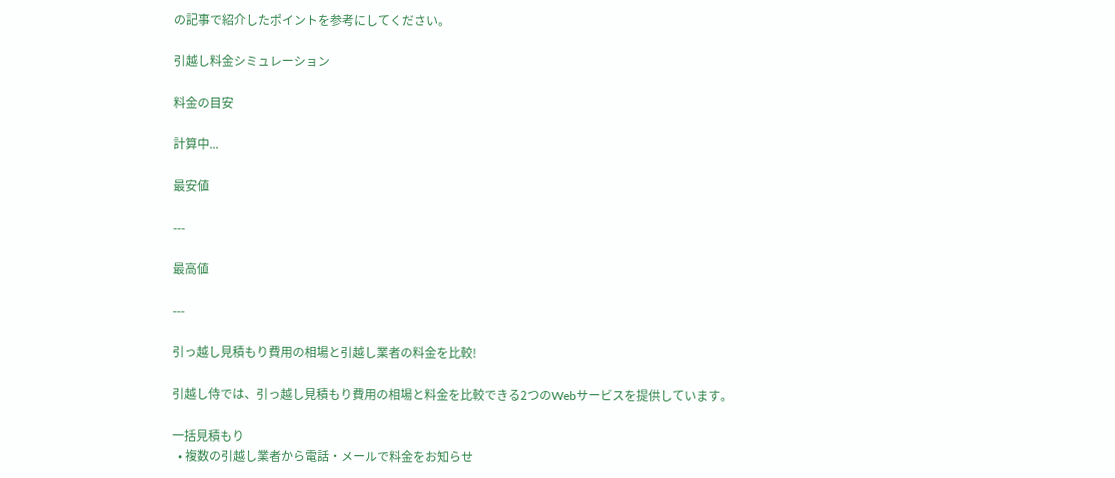の記事で紹介したポイントを参考にしてください。

引越し料金シミュレーション

料金の目安

計算中...

最安値

---

最高値

---

引っ越し見積もり費用の相場と引越し業者の料金を比較!

引越し侍では、引っ越し見積もり費用の相場と料金を比較できる2つのWebサービスを提供しています。

一括見積もり
  • 複数の引越し業者から電話・メールで料金をお知らせ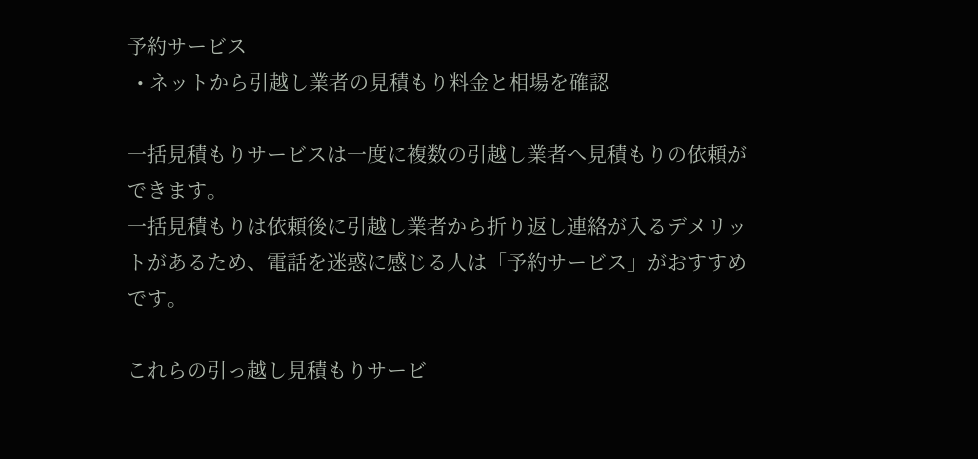予約サービス
  • ネットから引越し業者の見積もり料金と相場を確認

一括見積もりサービスは一度に複数の引越し業者へ見積もりの依頼ができます。
一括見積もりは依頼後に引越し業者から折り返し連絡が入るデメリットがあるため、電話を迷惑に感じる人は「予約サービス」がおすすめです。

これらの引っ越し見積もりサービ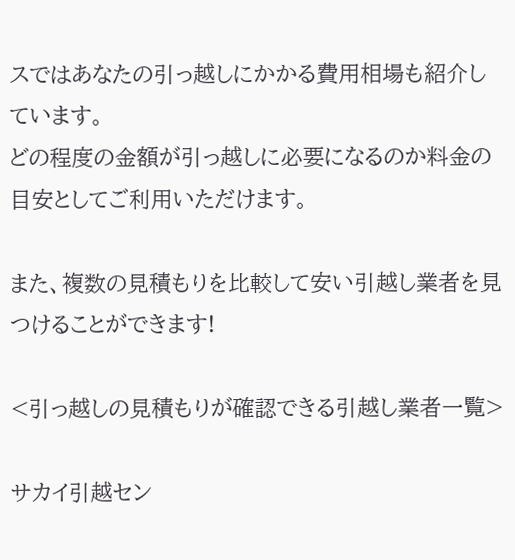スではあなたの引っ越しにかかる費用相場も紹介しています。
どの程度の金額が引っ越しに必要になるのか料金の目安としてご利用いただけます。

また、複数の見積もりを比較して安い引越し業者を見つけることができます!

<引っ越しの見積もりが確認できる引越し業者一覧>

サカイ引越セン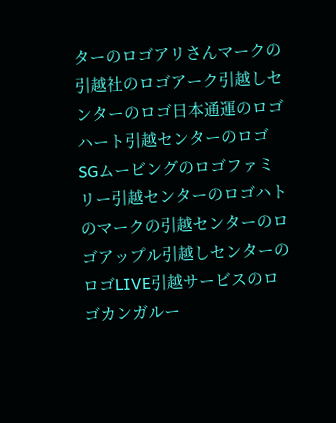ターのロゴアリさんマークの引越社のロゴアーク引越しセンターのロゴ日本通運のロゴハート引越センターのロゴSGムービングのロゴファミリー引越センターのロゴハトのマークの引越センターのロゴアップル引越しセンターのロゴLIVE引越サービスのロゴカンガルー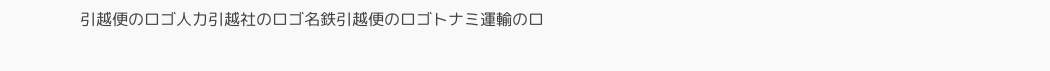引越便のロゴ人力引越社のロゴ名鉄引越便のロゴトナミ運輸のロ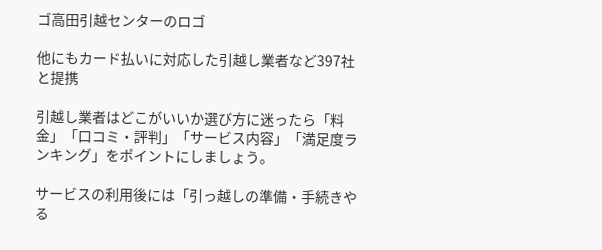ゴ高田引越センターのロゴ

他にもカード払いに対応した引越し業者など397社と提携

引越し業者はどこがいいか選び方に迷ったら「料金」「口コミ・評判」「サービス内容」「満足度ランキング」をポイントにしましょう。

サービスの利用後には「引っ越しの準備・手続きやる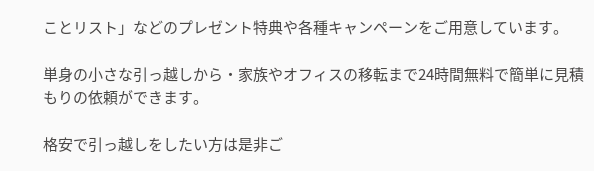ことリスト」などのプレゼント特典や各種キャンペーンをご用意しています。

単身の小さな引っ越しから・家族やオフィスの移転まで24時間無料で簡単に見積もりの依頼ができます。

格安で引っ越しをしたい方は是非ご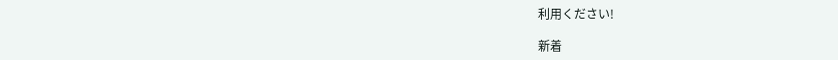利用ください!

新着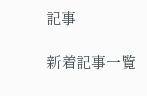記事

新着記事一覧